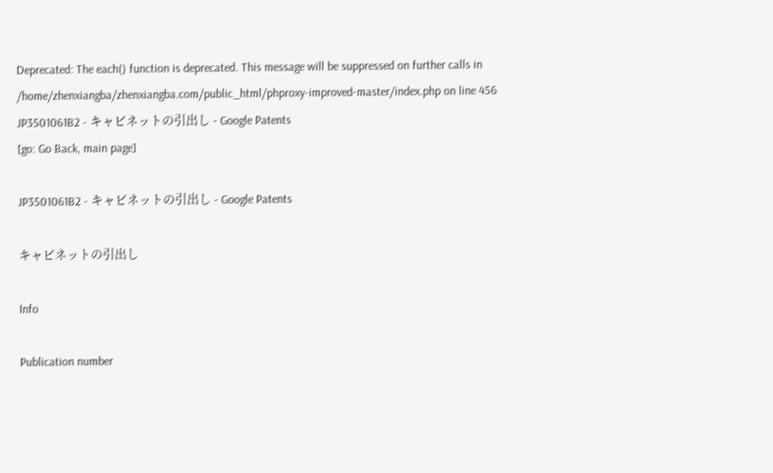Deprecated: The each() function is deprecated. This message will be suppressed on further calls in /home/zhenxiangba/zhenxiangba.com/public_html/phproxy-improved-master/index.php on line 456
JP3501061B2 - キャビネットの引出し - Google Patents
[go: Go Back, main page]

JP3501061B2 - キャビネットの引出し - Google Patents

キャビネットの引出し

Info

Publication number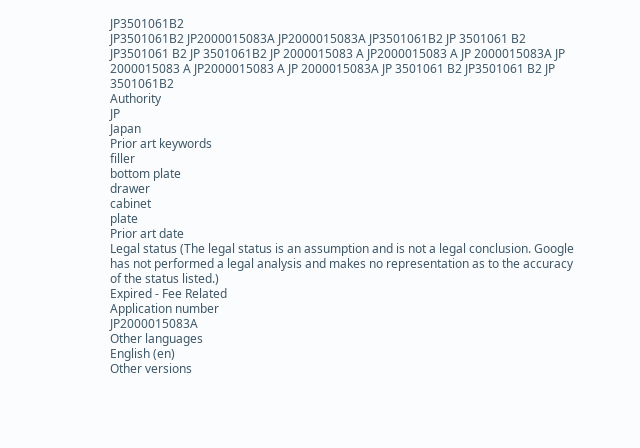JP3501061B2
JP3501061B2 JP2000015083A JP2000015083A JP3501061B2 JP 3501061 B2 JP3501061 B2 JP 3501061B2 JP 2000015083 A JP2000015083 A JP 2000015083A JP 2000015083 A JP2000015083 A JP 2000015083A JP 3501061 B2 JP3501061 B2 JP 3501061B2
Authority
JP
Japan
Prior art keywords
filler
bottom plate
drawer
cabinet
plate
Prior art date
Legal status (The legal status is an assumption and is not a legal conclusion. Google has not performed a legal analysis and makes no representation as to the accuracy of the status listed.)
Expired - Fee Related
Application number
JP2000015083A
Other languages
English (en)
Other versions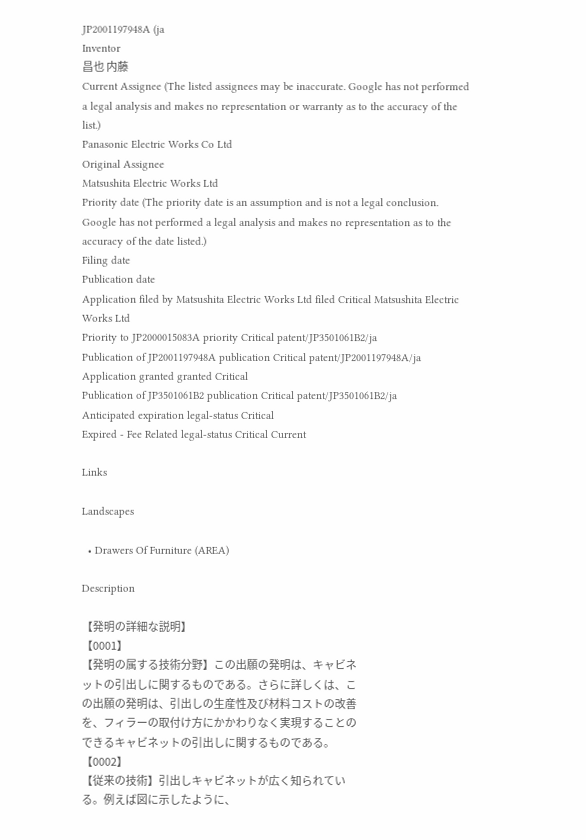JP2001197948A (ja
Inventor
昌也 内藤
Current Assignee (The listed assignees may be inaccurate. Google has not performed a legal analysis and makes no representation or warranty as to the accuracy of the list.)
Panasonic Electric Works Co Ltd
Original Assignee
Matsushita Electric Works Ltd
Priority date (The priority date is an assumption and is not a legal conclusion. Google has not performed a legal analysis and makes no representation as to the accuracy of the date listed.)
Filing date
Publication date
Application filed by Matsushita Electric Works Ltd filed Critical Matsushita Electric Works Ltd
Priority to JP2000015083A priority Critical patent/JP3501061B2/ja
Publication of JP2001197948A publication Critical patent/JP2001197948A/ja
Application granted granted Critical
Publication of JP3501061B2 publication Critical patent/JP3501061B2/ja
Anticipated expiration legal-status Critical
Expired - Fee Related legal-status Critical Current

Links

Landscapes

  • Drawers Of Furniture (AREA)

Description

【発明の詳細な説明】
【0001】
【発明の属する技術分野】この出願の発明は、キャビネ
ットの引出しに関するものである。さらに詳しくは、こ
の出願の発明は、引出しの生産性及び材料コストの改善
を、フィラーの取付け方にかかわりなく実現することの
できるキャビネットの引出しに関するものである。
【0002】
【従来の技術】引出しキャビネットが広く知られてい
る。例えば図に示したように、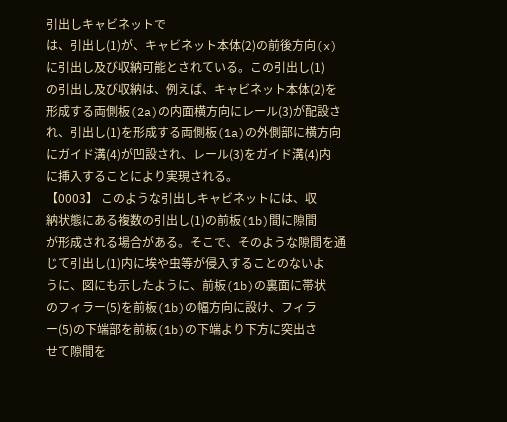引出しキャビネットで
は、引出し(1)が、キャビネット本体(2)の前後方向(x)
に引出し及び収納可能とされている。この引出し(1)
の引出し及び収納は、例えば、キャビネット本体(2)を
形成する両側板(2a)の内面横方向にレール(3)が配設さ
れ、引出し(1)を形成する両側板(1a)の外側部に横方向
にガイド溝(4)が凹設され、レール(3)をガイド溝(4)内
に挿入することにより実現される。
【0003】 このような引出しキャビネットには、収
納状態にある複数の引出し(1)の前板(1b)間に隙間
が形成される場合がある。そこで、そのような隙間を通
じて引出し(1)内に埃や虫等が侵入することのないよ
うに、図にも示したように、前板(1b)の裏面に帯状
のフィラー(5)を前板(1b)の幅方向に設け、フィラ
ー(5)の下端部を前板(1b)の下端より下方に突出さ
せて隙間を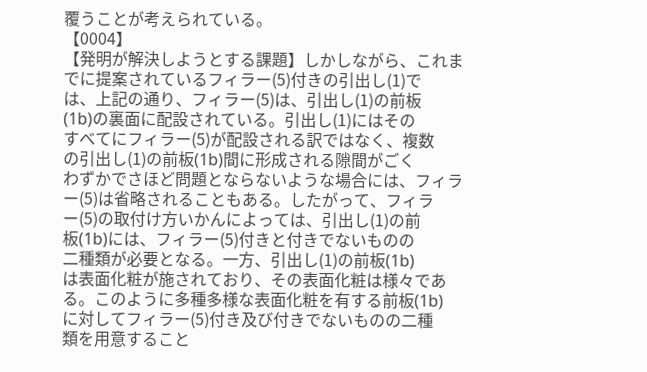覆うことが考えられている。
【0004】
【発明が解決しようとする課題】しかしながら、これま
でに提案されているフィラー(5)付きの引出し(1)で
は、上記の通り、フィラー(5)は、引出し(1)の前板
(1b)の裏面に配設されている。引出し(1)にはその
すべてにフィラー(5)が配設される訳ではなく、複数
の引出し(1)の前板(1b)間に形成される隙間がごく
わずかでさほど問題とならないような場合には、フィラ
ー(5)は省略されることもある。したがって、フィラ
ー(5)の取付け方いかんによっては、引出し(1)の前
板(1b)には、フィラー(5)付きと付きでないものの
二種類が必要となる。一方、引出し(1)の前板(1b)
は表面化粧が施されており、その表面化粧は様々であ
る。このように多種多様な表面化粧を有する前板(1b)
に対してフィラー(5)付き及び付きでないものの二種
類を用意すること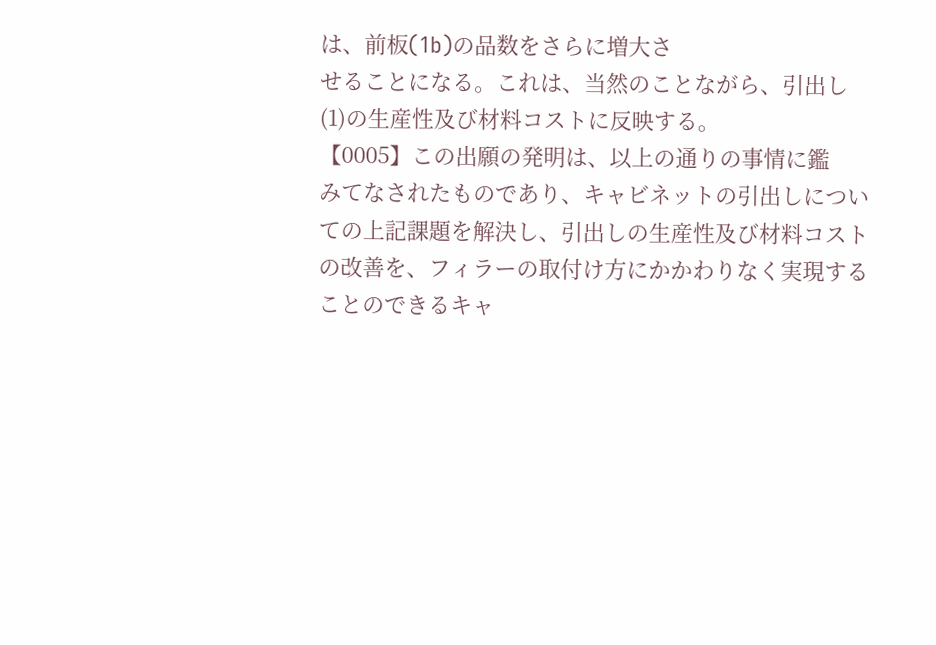は、前板(1b)の品数をさらに増大さ
せることになる。これは、当然のことながら、引出し
(1)の生産性及び材料コストに反映する。
【0005】この出願の発明は、以上の通りの事情に鑑
みてなされたものであり、キャビネットの引出しについ
ての上記課題を解決し、引出しの生産性及び材料コスト
の改善を、フィラーの取付け方にかかわりなく実現する
ことのできるキャ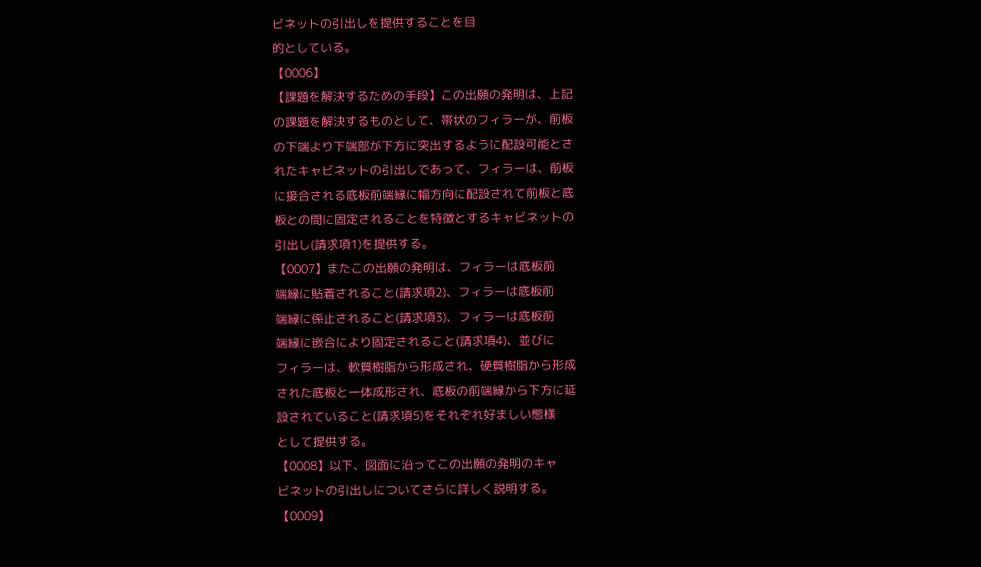ビネットの引出しを提供することを目
的としている。
【0006】
【課題を解決するための手段】この出願の発明は、上記
の課題を解決するものとして、帯状のフィラーが、前板
の下端より下端部が下方に突出するように配設可能とさ
れたキャビネットの引出しであって、フィラーは、前板
に接合される底板前端縁に幅方向に配設されて前板と底
板との間に固定されることを特徴とするキャビネットの
引出し(請求項1)を提供する。
【0007】またこの出願の発明は、フィラーは底板前
端縁に貼着されること(請求項2)、フィラーは底板前
端縁に係止されること(請求項3)、フィラーは底板前
端縁に嵌合により固定されること(請求項4)、並びに
フィラーは、軟質樹脂から形成され、硬質樹脂から形成
された底板と一体成形され、底板の前端縁から下方に延
設されていること(請求項5)をそれぞれ好ましい態様
として提供する。
【0008】以下、図面に沿ってこの出願の発明のキャ
ビネットの引出しについてさらに詳しく説明する。
【0009】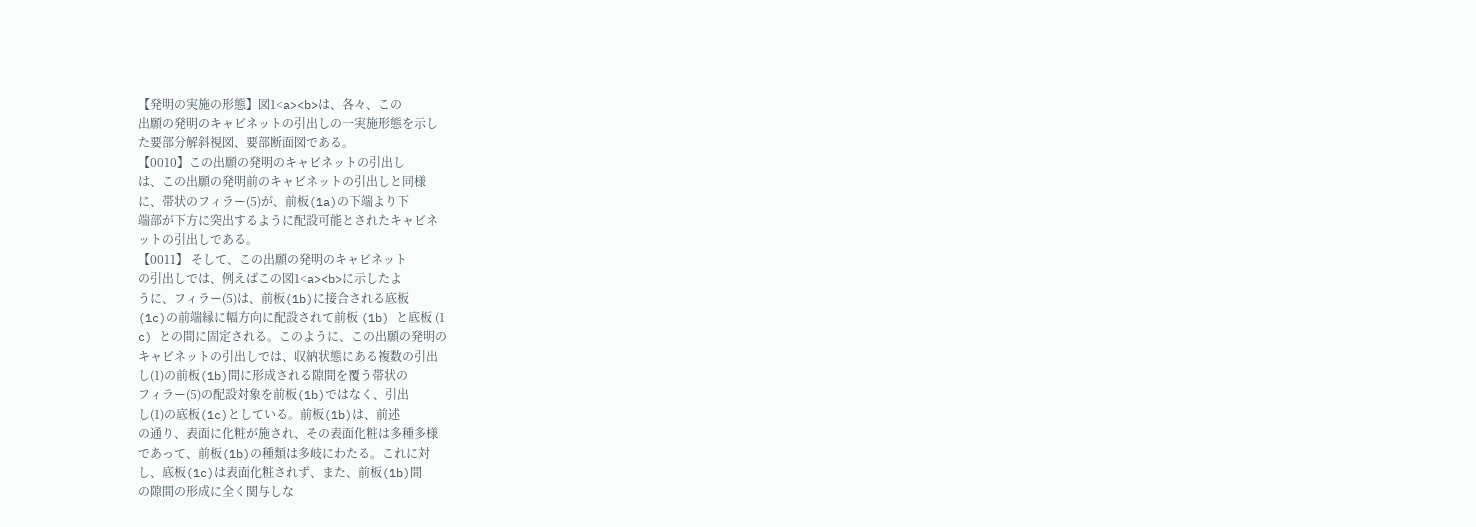【発明の実施の形態】図1<a><b>は、各々、この
出願の発明のキャビネットの引出しの一実施形態を示し
た要部分解斜視図、要部断面図である。
【0010】この出願の発明のキャビネットの引出し
は、この出願の発明前のキャビネットの引出しと同様
に、帯状のフィラー(5)が、前板(1a)の下端より下
端部が下方に突出するように配設可能とされたキャビネ
ットの引出しである。
【0011】 そして、この出願の発明のキャビネット
の引出しでは、例えばこの図1<a><b>に示したよ
うに、フィラー(5)は、前板(1b)に接合される底板
(1c)の前端縁に幅方向に配設されて前板 (1b) と底板 (1
c) との間に固定される。このように、この出願の発明の
キャビネットの引出しでは、収納状態にある複数の引出
し(1)の前板(1b)間に形成される隙間を覆う帯状の
フィラー(5)の配設対象を前板(1b)ではなく、引出
し(1)の底板(1c)としている。前板(1b)は、前述
の通り、表面に化粧が施され、その表面化粧は多種多様
であって、前板(1b)の種類は多岐にわたる。これに対
し、底板(1c)は表面化粧されず、また、前板(1b)間
の隙間の形成に全く関与しな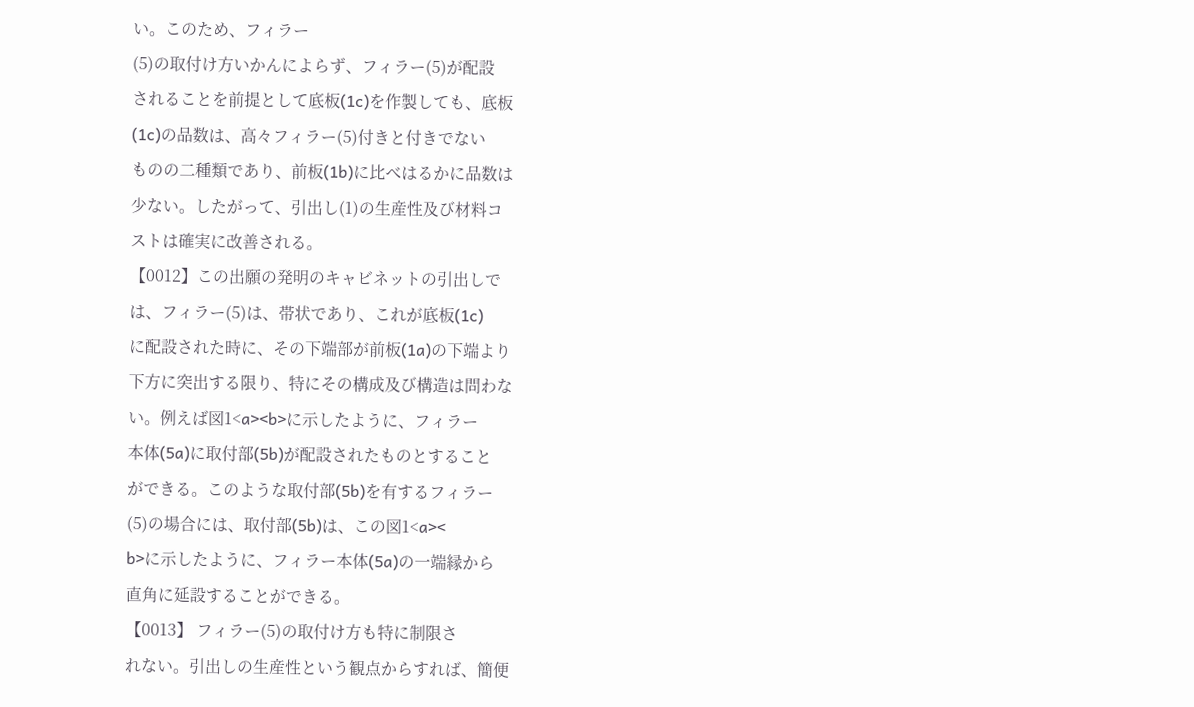い。このため、フィラー
(5)の取付け方いかんによらず、フィラー(5)が配設
されることを前提として底板(1c)を作製しても、底板
(1c)の品数は、高々フィラー(5)付きと付きでない
ものの二種類であり、前板(1b)に比べはるかに品数は
少ない。したがって、引出し(1)の生産性及び材料コ
ストは確実に改善される。
【0012】この出願の発明のキャビネットの引出しで
は、フィラー(5)は、帯状であり、これが底板(1c)
に配設された時に、その下端部が前板(1a)の下端より
下方に突出する限り、特にその構成及び構造は問わな
い。例えば図1<a><b>に示したように、フィラー
本体(5a)に取付部(5b)が配設されたものとすること
ができる。このような取付部(5b)を有するフィラー
(5)の場合には、取付部(5b)は、この図1<a><
b>に示したように、フィラー本体(5a)の一端縁から
直角に延設することができる。
【0013】 フィラー(5)の取付け方も特に制限さ
れない。引出しの生産性という観点からすれば、簡便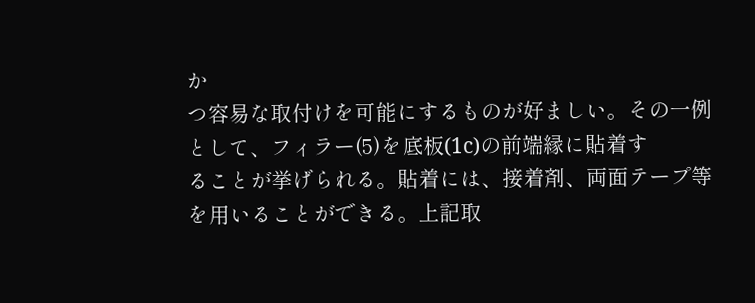か
つ容易な取付けを可能にするものが好ましい。その一例
として、フィラー(5)を底板(1c)の前端縁に貼着す
ることが挙げられる。貼着には、接着剤、両面テープ等
を用いることができる。上記取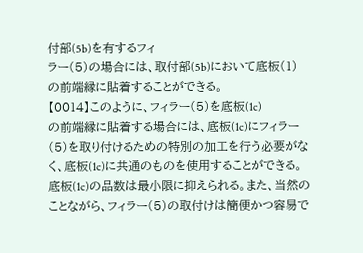付部(5b)を有するフィ
ラー(5)の場合には、取付部(5b)において底板(1)
の前端縁に貼着することができる。
【0014】このように、フィラー(5)を底板(1c)
の前端縁に貼着する場合には、底板(1c)にフィラー
(5)を取り付けるための特別の加工を行う必要がな
く、底板(1c)に共通のものを使用することができる。
底板(1c)の品数は最小限に抑えられる。また、当然の
ことながら、フィラー(5)の取付けは簡便かつ容易で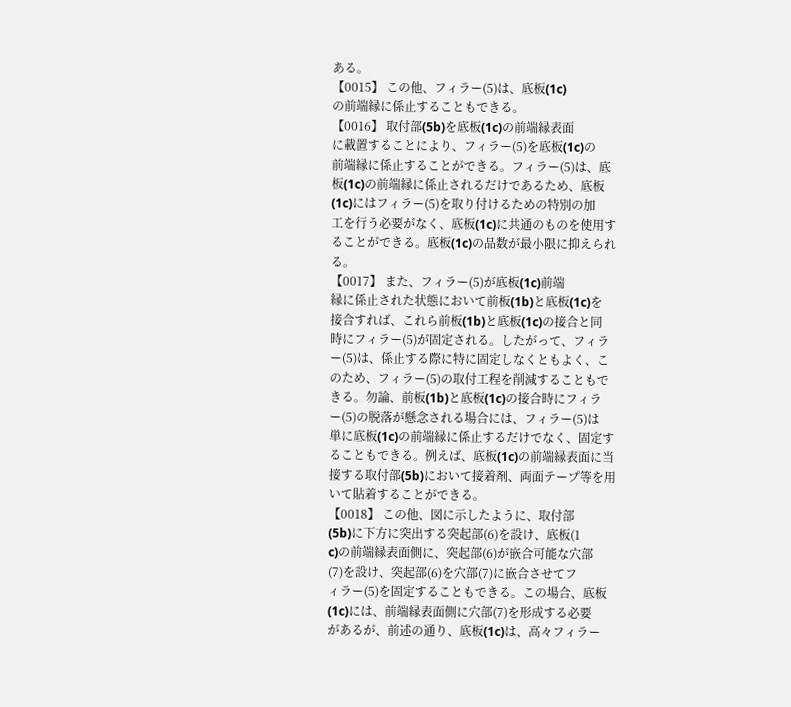ある。
【0015】 この他、フィラー(5)は、底板(1c)
の前端縁に係止することもできる。
【0016】 取付部(5b)を底板(1c)の前端縁表面
に載置することにより、フィラー(5)を底板(1c)の
前端縁に係止することができる。フィラー(5)は、底
板(1c)の前端縁に係止されるだけであるため、底板
(1c)にはフィラー(5)を取り付けるための特別の加
工を行う必要がなく、底板(1c)に共通のものを使用す
ることができる。底板(1c)の品数が最小限に抑えられ
る。
【0017】 また、フィラー(5)が底板(1c)前端
縁に係止された状態において前板(1b)と底板(1c)を
接合すれば、これら前板(1b)と底板(1c)の接合と同
時にフィラー(5)が固定される。したがって、フィラ
ー(5)は、係止する際に特に固定しなくともよく、こ
のため、フィラー(5)の取付工程を削減することもで
きる。勿論、前板(1b)と底板(1c)の接合時にフィラ
ー(5)の脱落が懸念される場合には、フィラー(5)は
単に底板(1c)の前端縁に係止するだけでなく、固定す
ることもできる。例えば、底板(1c)の前端縁表面に当
接する取付部(5b)において接着剤、両面テープ等を用
いて貼着することができる。
【0018】 この他、図に示したように、取付部
(5b)に下方に突出する突起部(6)を設け、底板(1
c)の前端縁表面側に、突起部(6)が嵌合可能な穴部
(7)を設け、突起部(6)を穴部(7)に嵌合させてフ
ィラー(5)を固定することもできる。この場合、底板
(1c)には、前端縁表面側に穴部(7)を形成する必要
があるが、前述の通り、底板(1c)は、高々フィラー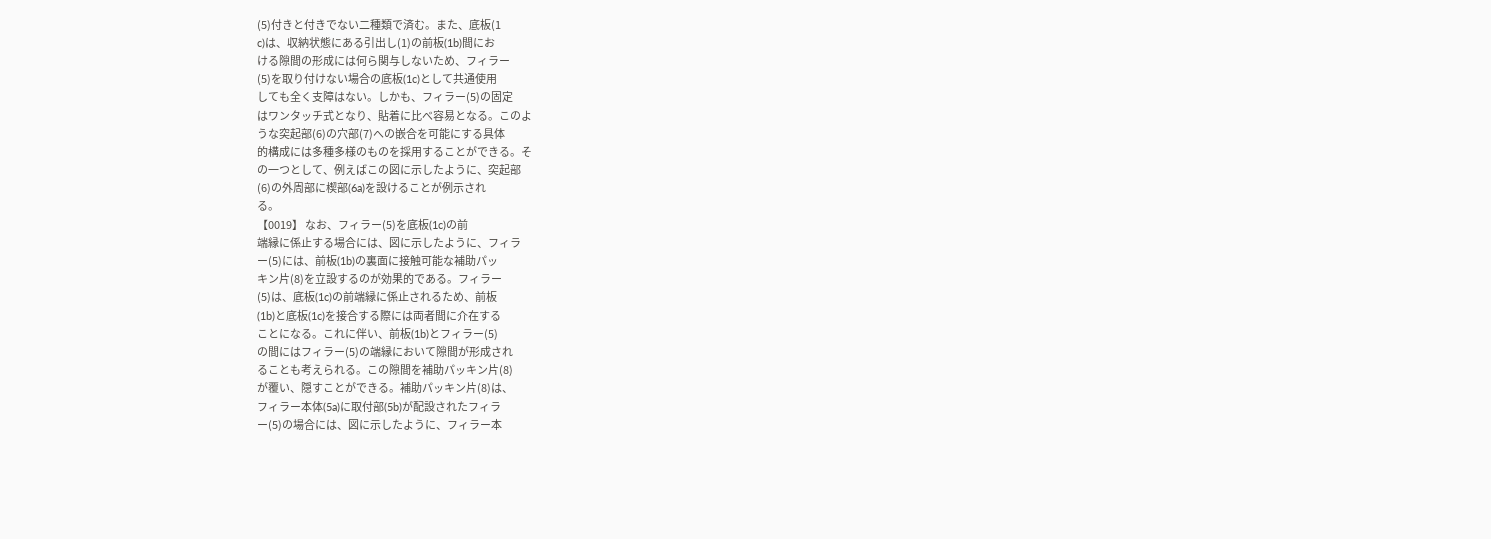(5)付きと付きでない二種類で済む。また、底板(1
c)は、収納状態にある引出し(1)の前板(1b)間にお
ける隙間の形成には何ら関与しないため、フィラー
(5)を取り付けない場合の底板(1c)として共通使用
しても全く支障はない。しかも、フィラー(5)の固定
はワンタッチ式となり、貼着に比べ容易となる。このよ
うな突起部(6)の穴部(7)への嵌合を可能にする具体
的構成には多種多様のものを採用することができる。そ
の一つとして、例えばこの図に示したように、突起部
(6)の外周部に楔部(6a)を設けることが例示され
る。
【0019】 なお、フィラー(5)を底板(1c)の前
端縁に係止する場合には、図に示したように、フィラ
ー(5)には、前板(1b)の裏面に接触可能な補助パッ
キン片(8)を立設するのが効果的である。フィラー
(5)は、底板(1c)の前端縁に係止されるため、前板
(1b)と底板(1c)を接合する際には両者間に介在する
ことになる。これに伴い、前板(1b)とフィラー(5)
の間にはフィラー(5)の端縁において隙間が形成され
ることも考えられる。この隙間を補助パッキン片(8)
が覆い、隠すことができる。補助パッキン片(8)は、
フィラー本体(5a)に取付部(5b)が配設されたフィラ
ー(5)の場合には、図に示したように、フィラー本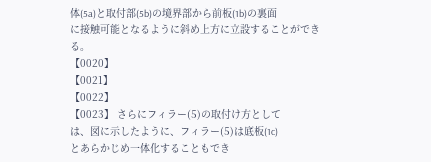体(5a)と取付部(5b)の境界部から前板(1b)の裏面
に接触可能となるように斜め上方に立設することができ
る。
【0020】
【0021】
【0022】
【0023】 さらにフィラー(5)の取付け方として
は、図に示したように、フィラー(5)は底板(1c)
とあらかじめ一体化することもでき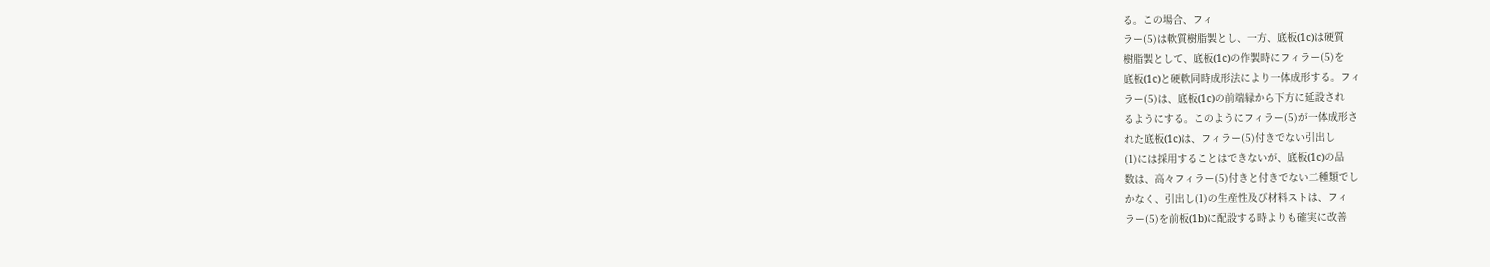る。この場合、フィ
ラー(5)は軟質樹脂製とし、一方、底板(1c)は硬質
樹脂製として、底板(1c)の作製時にフィラー(5)を
底板(1c)と硬軟同時成形法により一体成形する。フィ
ラー(5)は、底板(1c)の前端縁から下方に延設され
るようにする。このようにフィラー(5)が一体成形さ
れた底板(1c)は、フィラー(5)付きでない引出し
(1)には採用することはできないが、底板(1c)の品
数は、高々フィラー(5)付きと付きでない二種類でし
かなく、引出し(1)の生産性及び材料ストは、フィ
ラー(5)を前板(1b)に配設する時よりも確実に改善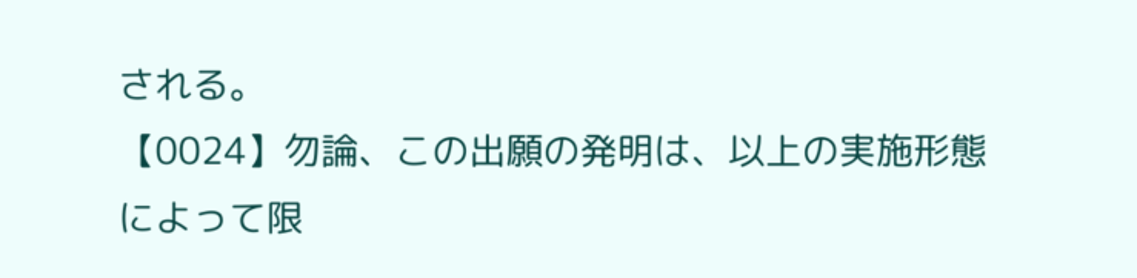される。
【0024】勿論、この出願の発明は、以上の実施形態
によって限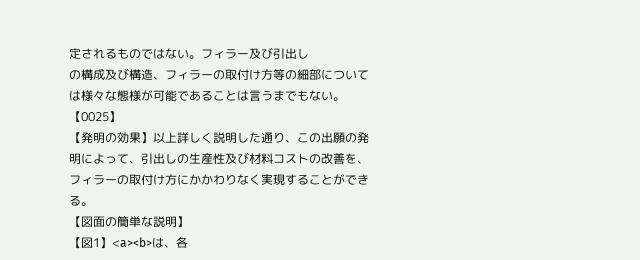定されるものではない。フィラー及び引出し
の構成及び構造、フィラーの取付け方等の細部について
は様々な態様が可能であることは言うまでもない。
【0025】
【発明の効果】以上詳しく説明した通り、この出願の発
明によって、引出しの生産性及び材料コストの改善を、
フィラーの取付け方にかかわりなく実現することができ
る。
【図面の簡単な説明】
【図1】<a><b>は、各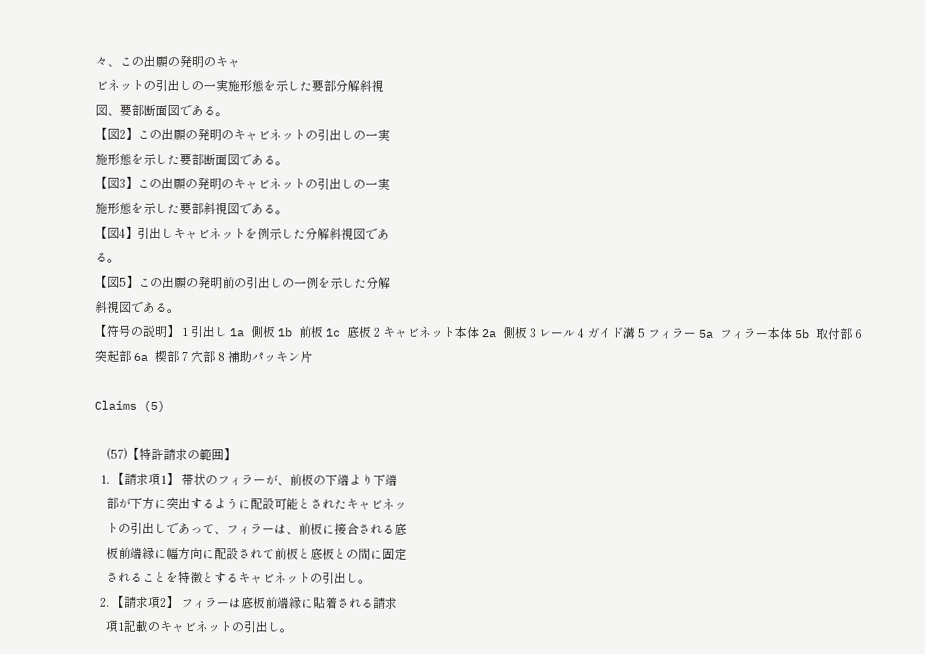々、この出願の発明のキャ
ビネットの引出しの一実施形態を示した要部分解斜視
図、要部断面図である。
【図2】この出願の発明のキャビネットの引出しの一実
施形態を示した要部断面図である。
【図3】この出願の発明のキャビネットの引出しの一実
施形態を示した要部斜視図である。
【図4】引出しキャビネットを例示した分解斜視図であ
る。
【図5】この出願の発明前の引出しの一例を示した分解
斜視図である。
【符号の説明】 1 引出し 1a 側板 1b 前板 1c 底板 2 キャビネット本体 2a 側板 3 レール 4 ガイド溝 5 フィラー 5a フィラー本体 5b 取付部 6 突起部 6a 楔部 7 穴部 8 補助パッキン片

Claims (5)

    (57)【特許請求の範囲】
  1. 【請求項1】 帯状のフィラーが、前板の下端より下端
    部が下方に突出するように配設可能とされたキャビネッ
    トの引出しであって、フィラーは、前板に接合される底
    板前端縁に幅方向に配設されて前板と底板との間に固定
    されることを特徴とするキャビネットの引出し。
  2. 【請求項2】 フィラーは底板前端縁に貼着される請求
    項1記載のキャビネットの引出し。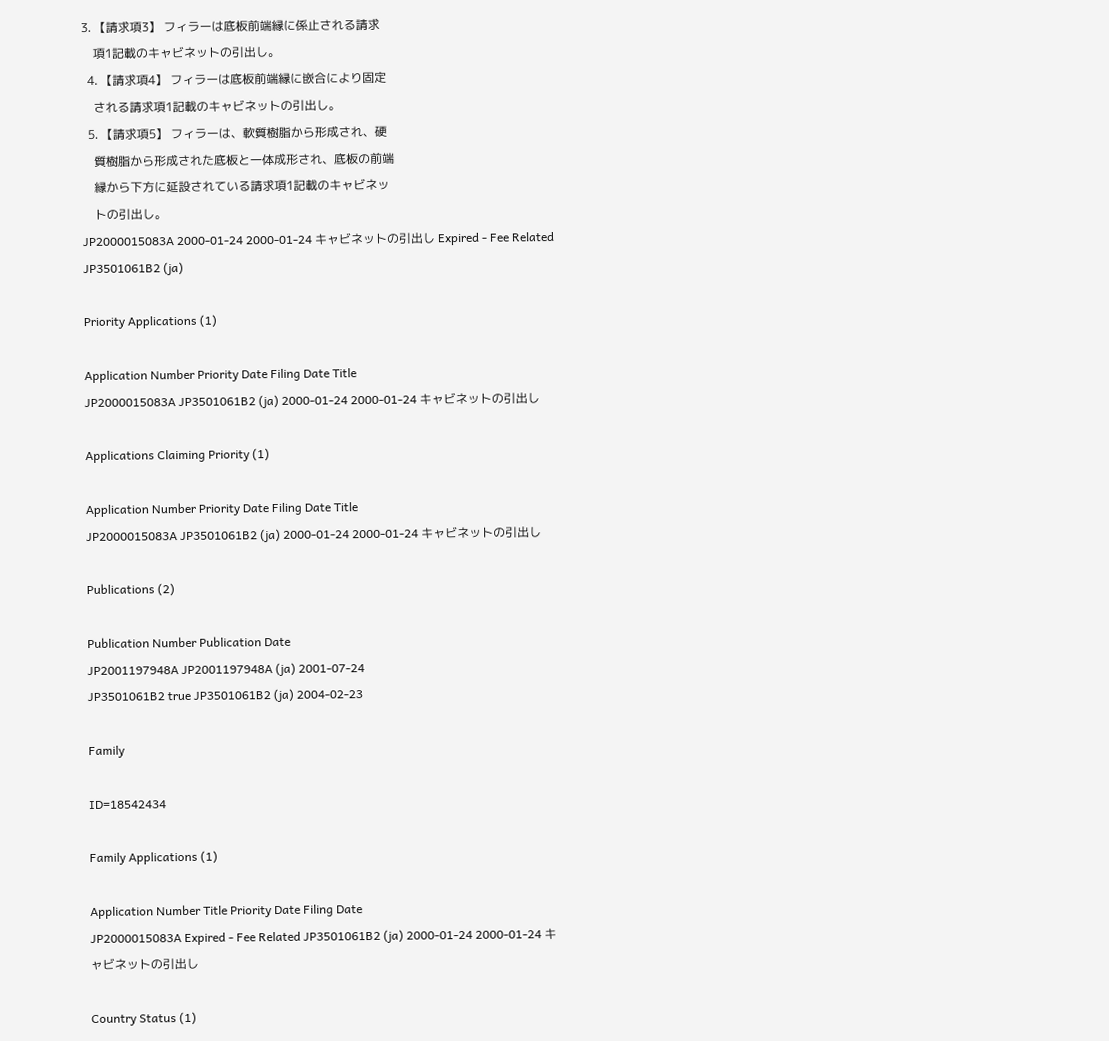3. 【請求項3】 フィラーは底板前端縁に係止される請求
    項1記載のキャビネットの引出し。
  4. 【請求項4】 フィラーは底板前端縁に嵌合により固定
    される請求項1記載のキャビネットの引出し。
  5. 【請求項5】 フィラーは、軟質樹脂から形成され、硬
    質樹脂から形成された底板と一体成形され、底板の前端
    縁から下方に延設されている請求項1記載のキャビネッ
    トの引出し。
JP2000015083A 2000-01-24 2000-01-24 キャビネットの引出し Expired - Fee Related JP3501061B2 (ja)

Priority Applications (1)

Application Number Priority Date Filing Date Title
JP2000015083A JP3501061B2 (ja) 2000-01-24 2000-01-24 キャビネットの引出し

Applications Claiming Priority (1)

Application Number Priority Date Filing Date Title
JP2000015083A JP3501061B2 (ja) 2000-01-24 2000-01-24 キャビネットの引出し

Publications (2)

Publication Number Publication Date
JP2001197948A JP2001197948A (ja) 2001-07-24
JP3501061B2 true JP3501061B2 (ja) 2004-02-23

Family

ID=18542434

Family Applications (1)

Application Number Title Priority Date Filing Date
JP2000015083A Expired - Fee Related JP3501061B2 (ja) 2000-01-24 2000-01-24 キャビネットの引出し

Country Status (1)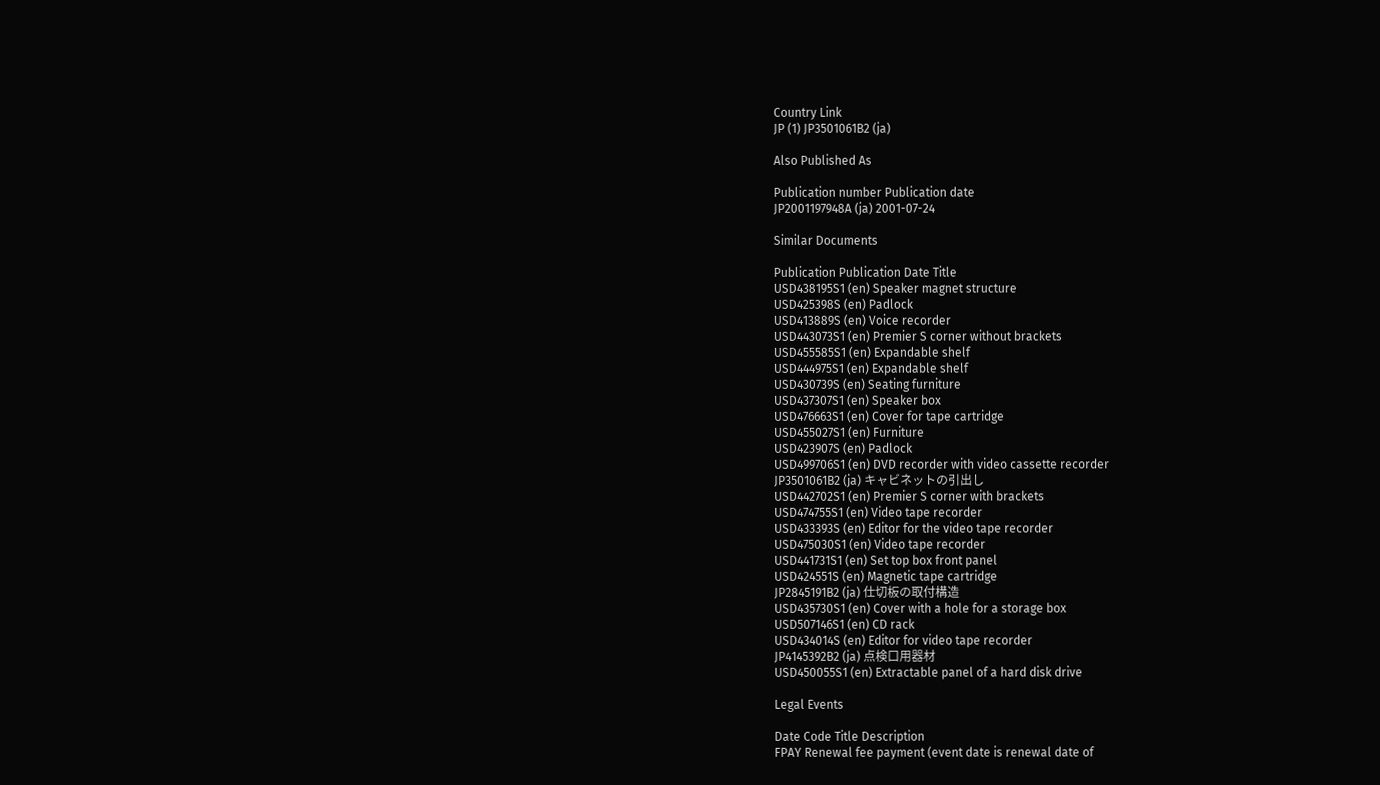Country Link
JP (1) JP3501061B2 (ja)

Also Published As

Publication number Publication date
JP2001197948A (ja) 2001-07-24

Similar Documents

Publication Publication Date Title
USD438195S1 (en) Speaker magnet structure
USD425398S (en) Padlock
USD413889S (en) Voice recorder
USD443073S1 (en) Premier S corner without brackets
USD455585S1 (en) Expandable shelf
USD444975S1 (en) Expandable shelf
USD430739S (en) Seating furniture
USD437307S1 (en) Speaker box
USD476663S1 (en) Cover for tape cartridge
USD455027S1 (en) Furniture
USD423907S (en) Padlock
USD499706S1 (en) DVD recorder with video cassette recorder
JP3501061B2 (ja) キャビネットの引出し
USD442702S1 (en) Premier S corner with brackets
USD474755S1 (en) Video tape recorder
USD433393S (en) Editor for the video tape recorder
USD475030S1 (en) Video tape recorder
USD441731S1 (en) Set top box front panel
USD424551S (en) Magnetic tape cartridge
JP2845191B2 (ja) 仕切板の取付構造
USD435730S1 (en) Cover with a hole for a storage box
USD507146S1 (en) CD rack
USD434014S (en) Editor for video tape recorder
JP4145392B2 (ja) 点検口用器材
USD450055S1 (en) Extractable panel of a hard disk drive

Legal Events

Date Code Title Description
FPAY Renewal fee payment (event date is renewal date of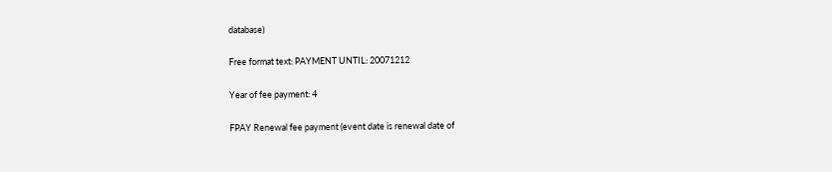database)

Free format text: PAYMENT UNTIL: 20071212

Year of fee payment: 4

FPAY Renewal fee payment (event date is renewal date of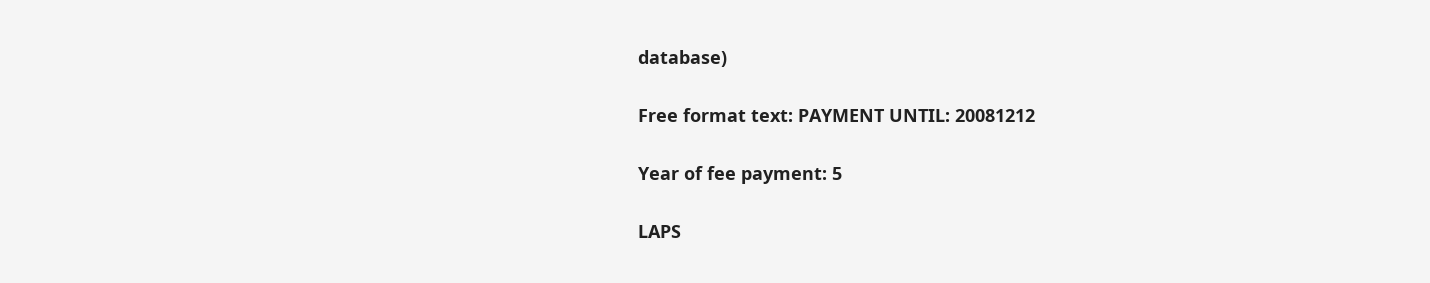database)

Free format text: PAYMENT UNTIL: 20081212

Year of fee payment: 5

LAPS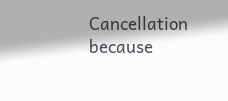Cancellation because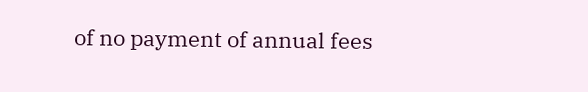of no payment of annual fees